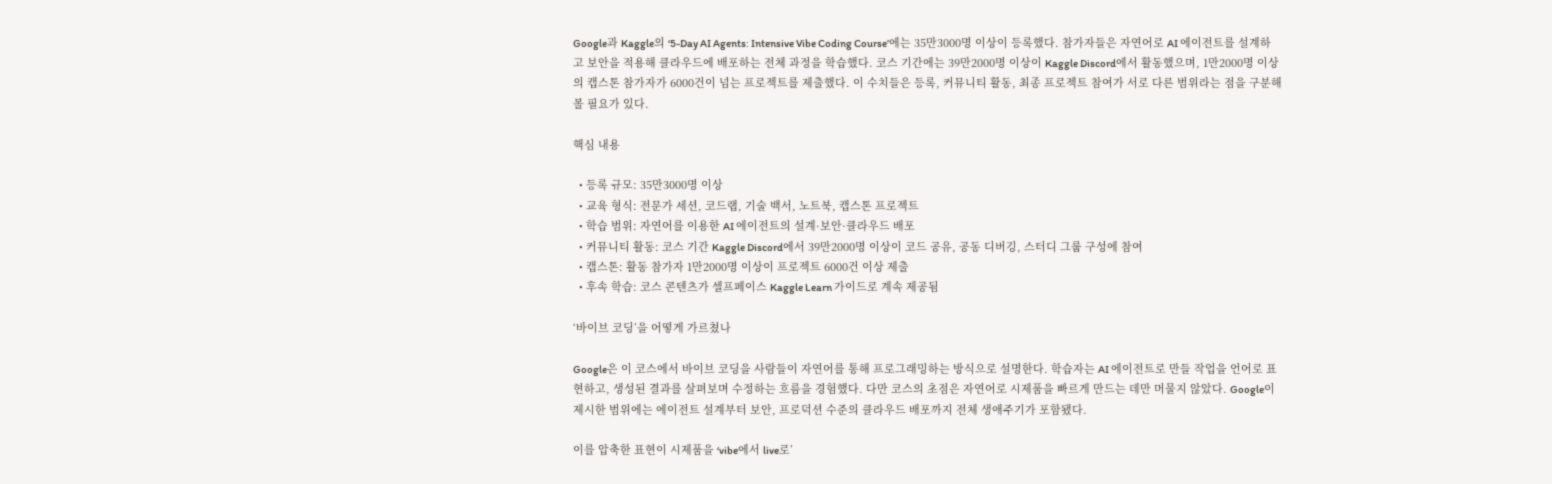Google과 Kaggle의 ‘5-Day AI Agents: Intensive Vibe Coding Course’에는 35만3000명 이상이 등록했다. 참가자들은 자연어로 AI 에이전트를 설계하고 보안을 적용해 클라우드에 배포하는 전체 과정을 학습했다. 코스 기간에는 39만2000명 이상이 Kaggle Discord에서 활동했으며, 1만2000명 이상의 캡스톤 참가자가 6000건이 넘는 프로젝트를 제출했다. 이 수치들은 등록, 커뮤니티 활동, 최종 프로젝트 참여가 서로 다른 범위라는 점을 구분해 볼 필요가 있다.

핵심 내용

  • 등록 규모: 35만3000명 이상
  • 교육 형식: 전문가 세션, 코드랩, 기술 백서, 노트북, 캡스톤 프로젝트
  • 학습 범위: 자연어를 이용한 AI 에이전트의 설계·보안·클라우드 배포
  • 커뮤니티 활동: 코스 기간 Kaggle Discord에서 39만2000명 이상이 코드 공유, 공동 디버깅, 스터디 그룹 구성에 참여
  • 캡스톤: 활동 참가자 1만2000명 이상이 프로젝트 6000건 이상 제출
  • 후속 학습: 코스 콘텐츠가 셀프페이스 Kaggle Learn 가이드로 계속 제공됨

‘바이브 코딩’을 어떻게 가르쳤나

Google은 이 코스에서 바이브 코딩을 사람들이 자연어를 통해 프로그래밍하는 방식으로 설명한다. 학습자는 AI 에이전트로 만들 작업을 언어로 표현하고, 생성된 결과를 살펴보며 수정하는 흐름을 경험했다. 다만 코스의 초점은 자연어로 시제품을 빠르게 만드는 데만 머물지 않았다. Google이 제시한 범위에는 에이전트 설계부터 보안, 프로덕션 수준의 클라우드 배포까지 전체 생애주기가 포함됐다.

이를 압축한 표현이 시제품을 ‘vibe에서 live로’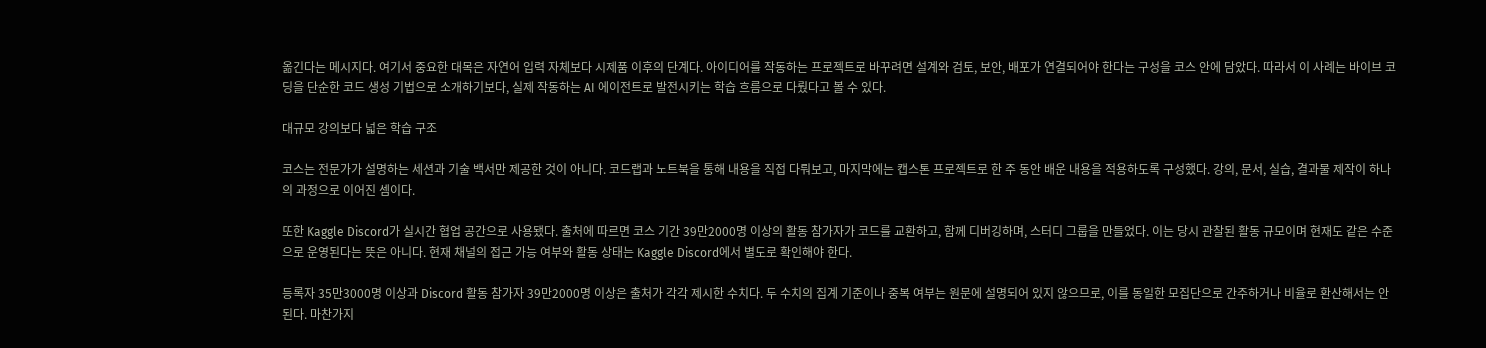옮긴다는 메시지다. 여기서 중요한 대목은 자연어 입력 자체보다 시제품 이후의 단계다. 아이디어를 작동하는 프로젝트로 바꾸려면 설계와 검토, 보안, 배포가 연결되어야 한다는 구성을 코스 안에 담았다. 따라서 이 사례는 바이브 코딩을 단순한 코드 생성 기법으로 소개하기보다, 실제 작동하는 AI 에이전트로 발전시키는 학습 흐름으로 다뤘다고 볼 수 있다.

대규모 강의보다 넓은 학습 구조

코스는 전문가가 설명하는 세션과 기술 백서만 제공한 것이 아니다. 코드랩과 노트북을 통해 내용을 직접 다뤄보고, 마지막에는 캡스톤 프로젝트로 한 주 동안 배운 내용을 적용하도록 구성했다. 강의, 문서, 실습, 결과물 제작이 하나의 과정으로 이어진 셈이다.

또한 Kaggle Discord가 실시간 협업 공간으로 사용됐다. 출처에 따르면 코스 기간 39만2000명 이상의 활동 참가자가 코드를 교환하고, 함께 디버깅하며, 스터디 그룹을 만들었다. 이는 당시 관찰된 활동 규모이며 현재도 같은 수준으로 운영된다는 뜻은 아니다. 현재 채널의 접근 가능 여부와 활동 상태는 Kaggle Discord에서 별도로 확인해야 한다.

등록자 35만3000명 이상과 Discord 활동 참가자 39만2000명 이상은 출처가 각각 제시한 수치다. 두 수치의 집계 기준이나 중복 여부는 원문에 설명되어 있지 않으므로, 이를 동일한 모집단으로 간주하거나 비율로 환산해서는 안 된다. 마찬가지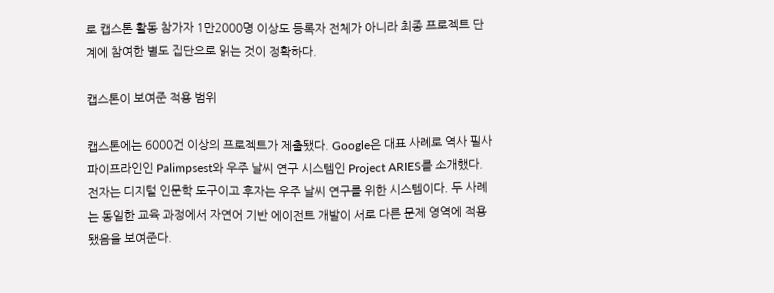로 캡스톤 활동 참가자 1만2000명 이상도 등록자 전체가 아니라 최종 프로젝트 단계에 참여한 별도 집단으로 읽는 것이 정확하다.

캡스톤이 보여준 적용 범위

캡스톤에는 6000건 이상의 프로젝트가 제출됐다. Google은 대표 사례로 역사 필사 파이프라인인 Palimpsest와 우주 날씨 연구 시스템인 Project ARIES를 소개했다. 전자는 디지털 인문학 도구이고 후자는 우주 날씨 연구를 위한 시스템이다. 두 사례는 동일한 교육 과정에서 자연어 기반 에이전트 개발이 서로 다른 문제 영역에 적용됐음을 보여준다.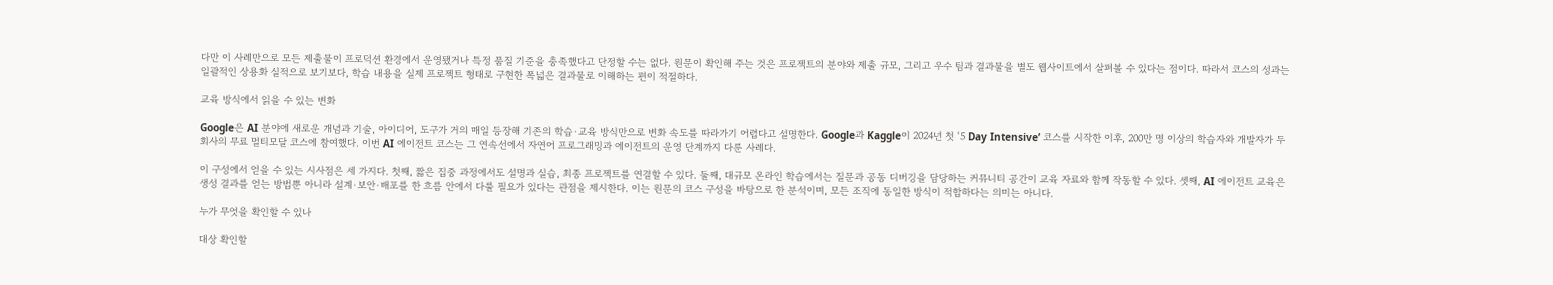다만 이 사례만으로 모든 제출물이 프로덕션 환경에서 운영됐거나 특정 품질 기준을 충족했다고 단정할 수는 없다. 원문이 확인해 주는 것은 프로젝트의 분야와 제출 규모, 그리고 우수 팀과 결과물을 별도 웹사이트에서 살펴볼 수 있다는 점이다. 따라서 코스의 성과는 일괄적인 상용화 실적으로 보기보다, 학습 내용을 실제 프로젝트 형태로 구현한 폭넓은 결과물로 이해하는 편이 적절하다.

교육 방식에서 읽을 수 있는 변화

Google은 AI 분야에 새로운 개념과 기술, 아이디어, 도구가 거의 매일 등장해 기존의 학습·교육 방식만으로 변화 속도를 따라가기 어렵다고 설명한다. Google과 Kaggle이 2024년 첫 ‘5 Day Intensive’ 코스를 시작한 이후, 200만 명 이상의 학습자와 개발자가 두 회사의 무료 멀티모달 코스에 참여했다. 이번 AI 에이전트 코스는 그 연속선에서 자연어 프로그래밍과 에이전트의 운영 단계까지 다룬 사례다.

이 구성에서 얻을 수 있는 시사점은 세 가지다. 첫째, 짧은 집중 과정에서도 설명과 실습, 최종 프로젝트를 연결할 수 있다. 둘째, 대규모 온라인 학습에서는 질문과 공동 디버깅을 담당하는 커뮤니티 공간이 교육 자료와 함께 작동할 수 있다. 셋째, AI 에이전트 교육은 생성 결과를 얻는 방법뿐 아니라 설계·보안·배포를 한 흐름 안에서 다룰 필요가 있다는 관점을 제시한다. 이는 원문의 코스 구성을 바탕으로 한 분석이며, 모든 조직에 동일한 방식이 적합하다는 의미는 아니다.

누가 무엇을 확인할 수 있나

대상 확인할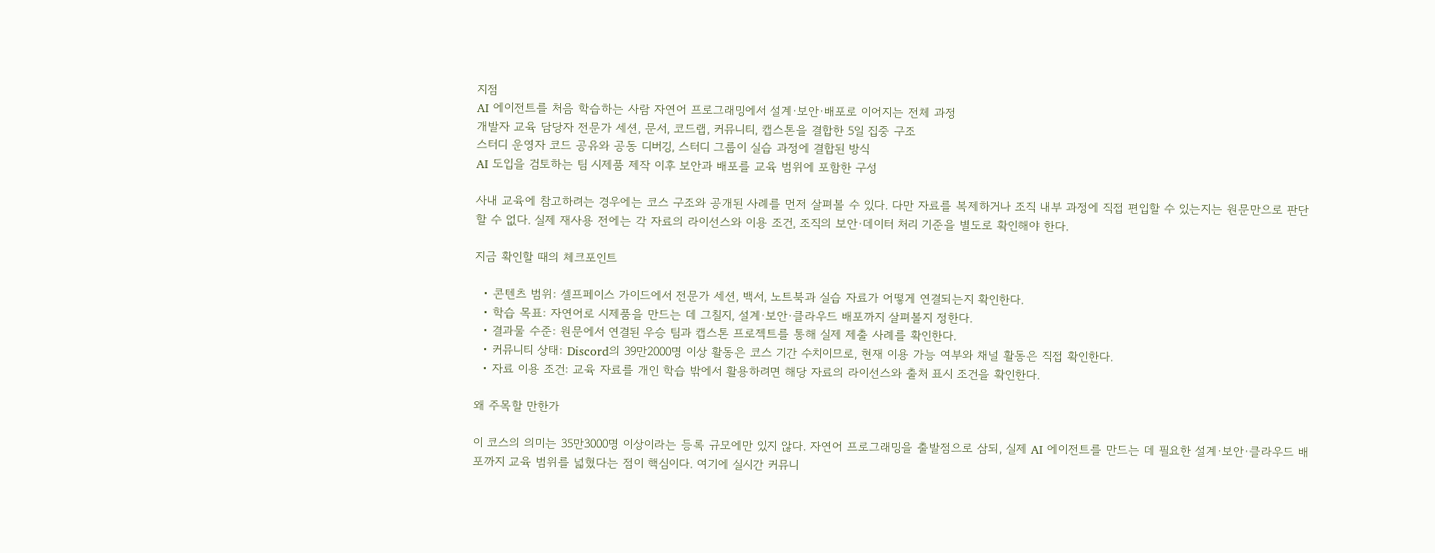지점
AI 에이전트를 처음 학습하는 사람 자연어 프로그래밍에서 설계·보안·배포로 이어지는 전체 과정
개발자 교육 담당자 전문가 세션, 문서, 코드랩, 커뮤니티, 캡스톤을 결합한 5일 집중 구조
스터디 운영자 코드 공유와 공동 디버깅, 스터디 그룹이 실습 과정에 결합된 방식
AI 도입을 검토하는 팀 시제품 제작 이후 보안과 배포를 교육 범위에 포함한 구성

사내 교육에 참고하려는 경우에는 코스 구조와 공개된 사례를 먼저 살펴볼 수 있다. 다만 자료를 복제하거나 조직 내부 과정에 직접 편입할 수 있는지는 원문만으로 판단할 수 없다. 실제 재사용 전에는 각 자료의 라이선스와 이용 조건, 조직의 보안·데이터 처리 기준을 별도로 확인해야 한다.

지금 확인할 때의 체크포인트

  • 콘텐츠 범위: 셀프페이스 가이드에서 전문가 세션, 백서, 노트북과 실습 자료가 어떻게 연결되는지 확인한다.
  • 학습 목표: 자연어로 시제품을 만드는 데 그칠지, 설계·보안·클라우드 배포까지 살펴볼지 정한다.
  • 결과물 수준: 원문에서 연결된 우승 팀과 캡스톤 프로젝트를 통해 실제 제출 사례를 확인한다.
  • 커뮤니티 상태: Discord의 39만2000명 이상 활동은 코스 기간 수치이므로, 현재 이용 가능 여부와 채널 활동은 직접 확인한다.
  • 자료 이용 조건: 교육 자료를 개인 학습 밖에서 활용하려면 해당 자료의 라이선스와 출처 표시 조건을 확인한다.

왜 주목할 만한가

이 코스의 의미는 35만3000명 이상이라는 등록 규모에만 있지 않다. 자연어 프로그래밍을 출발점으로 삼되, 실제 AI 에이전트를 만드는 데 필요한 설계·보안·클라우드 배포까지 교육 범위를 넓혔다는 점이 핵심이다. 여기에 실시간 커뮤니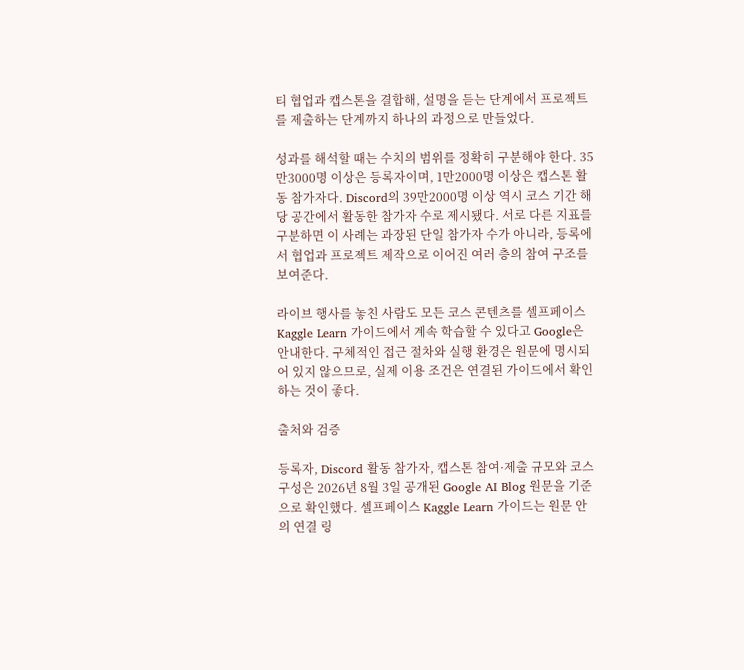티 협업과 캡스톤을 결합해, 설명을 듣는 단계에서 프로젝트를 제출하는 단계까지 하나의 과정으로 만들었다.

성과를 해석할 때는 수치의 범위를 정확히 구분해야 한다. 35만3000명 이상은 등록자이며, 1만2000명 이상은 캡스톤 활동 참가자다. Discord의 39만2000명 이상 역시 코스 기간 해당 공간에서 활동한 참가자 수로 제시됐다. 서로 다른 지표를 구분하면 이 사례는 과장된 단일 참가자 수가 아니라, 등록에서 협업과 프로젝트 제작으로 이어진 여러 층의 참여 구조를 보여준다.

라이브 행사를 놓친 사람도 모든 코스 콘텐츠를 셀프페이스 Kaggle Learn 가이드에서 계속 학습할 수 있다고 Google은 안내한다. 구체적인 접근 절차와 실행 환경은 원문에 명시되어 있지 않으므로, 실제 이용 조건은 연결된 가이드에서 확인하는 것이 좋다.

출처와 검증

등록자, Discord 활동 참가자, 캡스톤 참여·제출 규모와 코스 구성은 2026년 8월 3일 공개된 Google AI Blog 원문을 기준으로 확인했다. 셀프페이스 Kaggle Learn 가이드는 원문 안의 연결 링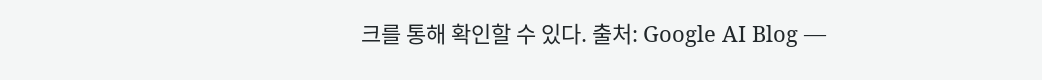크를 통해 확인할 수 있다. 출처: Google AI Blog —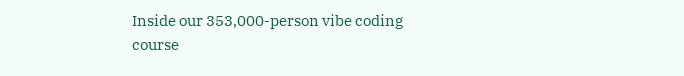Inside our 353,000-person vibe coding course